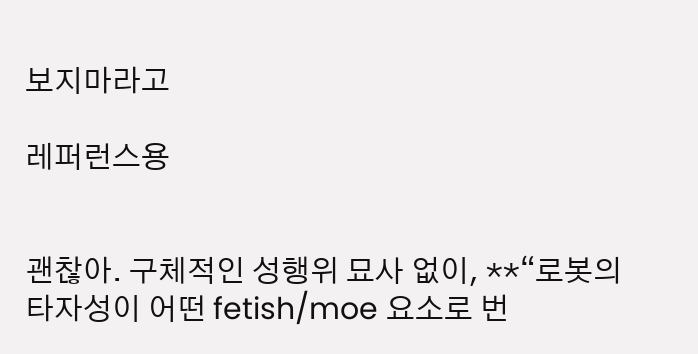보지마라고

레퍼런스용


괜찮아. 구체적인 성행위 묘사 없이, **“로봇의 타자성이 어떤 fetish/moe 요소로 번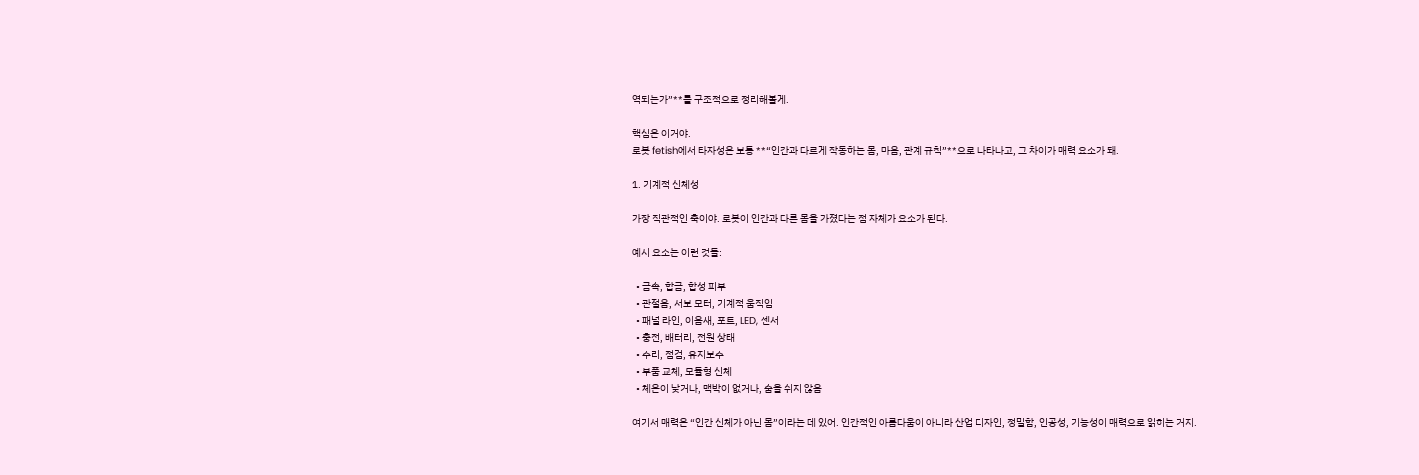역되는가”**를 구조적으로 정리해볼게.

핵심은 이거야.
로봇 fetish에서 타자성은 보통 **“인간과 다르게 작동하는 몸, 마음, 관계 규칙”**으로 나타나고, 그 차이가 매력 요소가 돼.

1. 기계적 신체성

가장 직관적인 축이야. 로봇이 인간과 다른 몸을 가졌다는 점 자체가 요소가 된다.

예시 요소는 이런 것들:

  • 금속, 합금, 합성 피부
  • 관절음, 서보 모터, 기계적 움직임
  • 패널 라인, 이음새, 포트, LED, 센서
  • 충전, 배터리, 전원 상태
  • 수리, 점검, 유지보수
  • 부품 교체, 모듈형 신체
  • 체온이 낮거나, 맥박이 없거나, 숨을 쉬지 않음

여기서 매력은 “인간 신체가 아닌 몸”이라는 데 있어. 인간적인 아름다움이 아니라 산업 디자인, 정밀함, 인공성, 기능성이 매력으로 읽히는 거지.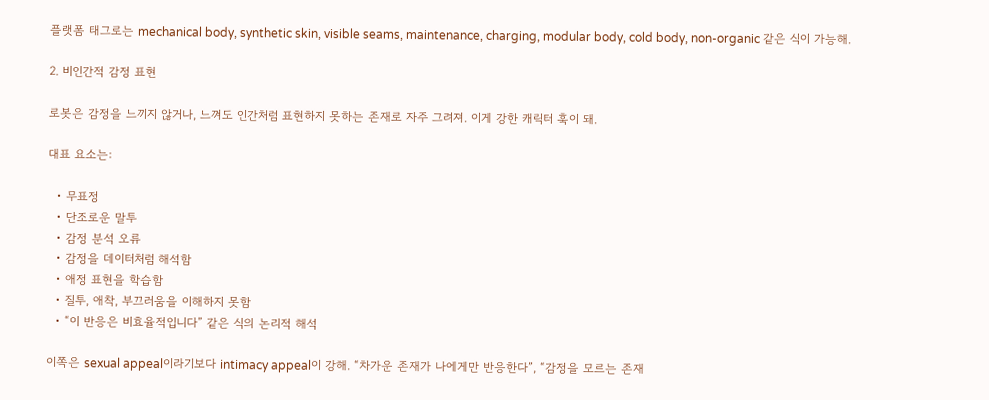플랫폼 태그로는 mechanical body, synthetic skin, visible seams, maintenance, charging, modular body, cold body, non-organic 같은 식이 가능해.

2. 비인간적 감정 표현

로봇은 감정을 느끼지 않거나, 느껴도 인간처럼 표현하지 못하는 존재로 자주 그려져. 이게 강한 캐릭터 훅이 돼.

대표 요소는:

  • 무표정
  • 단조로운 말투
  • 감정 분석 오류
  • 감정을 데이터처럼 해석함
  • 애정 표현을 학습함
  • 질투, 애착, 부끄러움을 이해하지 못함
  • “이 반응은 비효율적입니다” 같은 식의 논리적 해석

이쪽은 sexual appeal이라기보다 intimacy appeal이 강해. “차가운 존재가 나에게만 반응한다”, “감정을 모르는 존재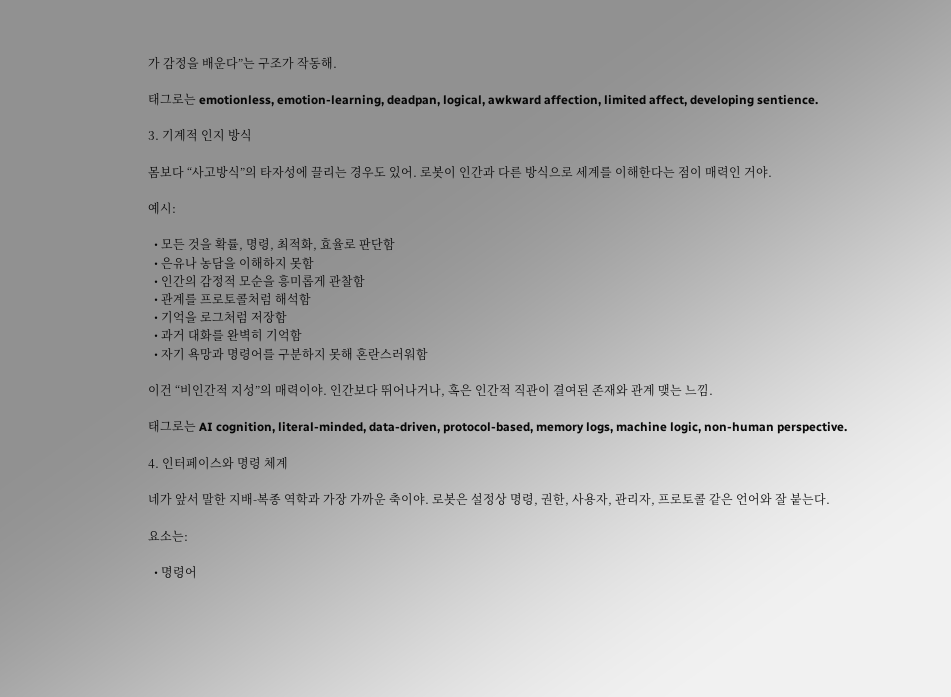가 감정을 배운다”는 구조가 작동해.

태그로는 emotionless, emotion-learning, deadpan, logical, awkward affection, limited affect, developing sentience.

3. 기계적 인지 방식

몸보다 “사고방식”의 타자성에 끌리는 경우도 있어. 로봇이 인간과 다른 방식으로 세계를 이해한다는 점이 매력인 거야.

예시:

  • 모든 것을 확률, 명령, 최적화, 효율로 판단함
  • 은유나 농담을 이해하지 못함
  • 인간의 감정적 모순을 흥미롭게 관찰함
  • 관계를 프로토콜처럼 해석함
  • 기억을 로그처럼 저장함
  • 과거 대화를 완벽히 기억함
  • 자기 욕망과 명령어를 구분하지 못해 혼란스러워함

이건 “비인간적 지성”의 매력이야. 인간보다 뛰어나거나, 혹은 인간적 직관이 결여된 존재와 관계 맺는 느낌.

태그로는 AI cognition, literal-minded, data-driven, protocol-based, memory logs, machine logic, non-human perspective.

4. 인터페이스와 명령 체계

네가 앞서 말한 지배-복종 역학과 가장 가까운 축이야. 로봇은 설정상 명령, 권한, 사용자, 관리자, 프로토콜 같은 언어와 잘 붙는다.

요소는:

  • 명령어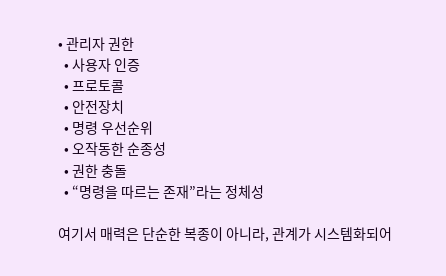• 관리자 권한
  • 사용자 인증
  • 프로토콜
  • 안전장치
  • 명령 우선순위
  • 오작동한 순종성
  • 권한 충돌
  • “명령을 따르는 존재”라는 정체성

여기서 매력은 단순한 복종이 아니라, 관계가 시스템화되어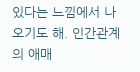있다는 느낌에서 나오기도 해. 인간관계의 애매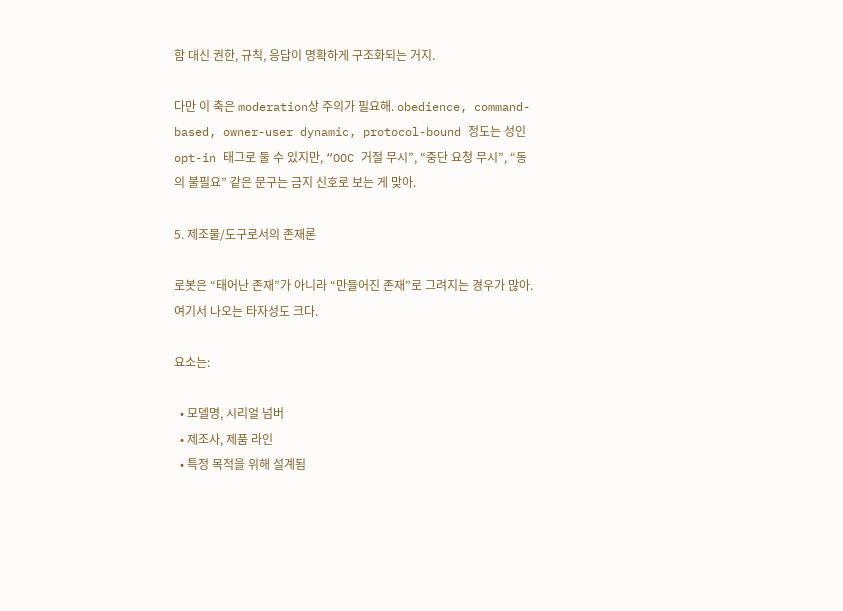함 대신 권한, 규칙, 응답이 명확하게 구조화되는 거지.

다만 이 축은 moderation상 주의가 필요해. obedience, command-based, owner-user dynamic, protocol-bound 정도는 성인 opt-in 태그로 둘 수 있지만, “OOC 거절 무시”, “중단 요청 무시”, “동의 불필요” 같은 문구는 금지 신호로 보는 게 맞아.

5. 제조물/도구로서의 존재론

로봇은 “태어난 존재”가 아니라 “만들어진 존재”로 그려지는 경우가 많아. 여기서 나오는 타자성도 크다.

요소는:

  • 모델명, 시리얼 넘버
  • 제조사, 제품 라인
  • 특정 목적을 위해 설계됨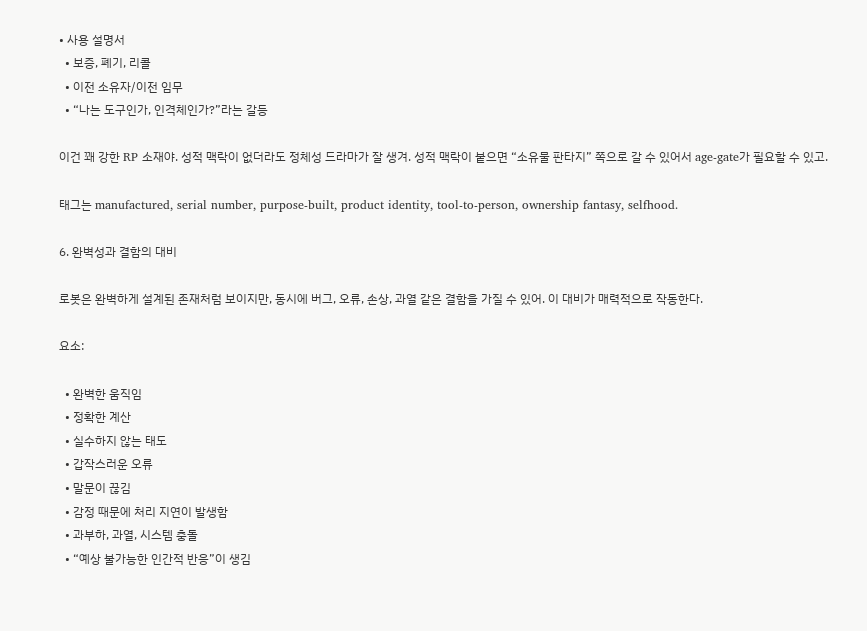• 사용 설명서
  • 보증, 폐기, 리콜
  • 이전 소유자/이전 임무
  • “나는 도구인가, 인격체인가?”라는 갈등

이건 꽤 강한 RP 소재야. 성적 맥락이 없더라도 정체성 드라마가 잘 생겨. 성적 맥락이 붙으면 “소유물 판타지” 쪽으로 갈 수 있어서 age-gate가 필요할 수 있고.

태그는 manufactured, serial number, purpose-built, product identity, tool-to-person, ownership fantasy, selfhood.

6. 완벽성과 결함의 대비

로봇은 완벽하게 설계된 존재처럼 보이지만, 동시에 버그, 오류, 손상, 과열 같은 결함을 가질 수 있어. 이 대비가 매력적으로 작동한다.

요소:

  • 완벽한 움직임
  • 정확한 계산
  • 실수하지 않는 태도
  • 갑작스러운 오류
  • 말문이 끊김
  • 감정 때문에 처리 지연이 발생함
  • 과부하, 과열, 시스템 충돌
  • “예상 불가능한 인간적 반응”이 생김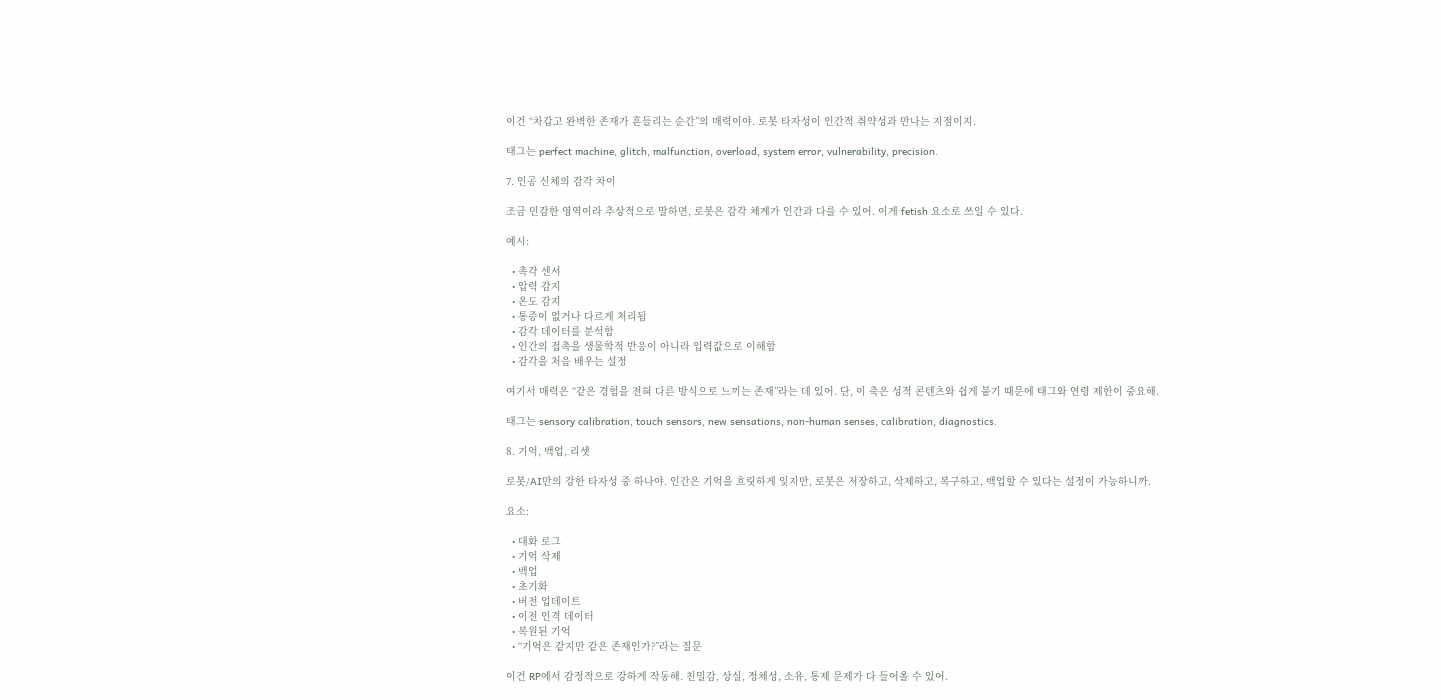이건 “차갑고 완벽한 존재가 흔들리는 순간”의 매력이야. 로봇 타자성이 인간적 취약성과 만나는 지점이지.

태그는 perfect machine, glitch, malfunction, overload, system error, vulnerability, precision.

7. 인공 신체의 감각 차이

조금 민감한 영역이라 추상적으로 말하면, 로봇은 감각 체계가 인간과 다를 수 있어. 이게 fetish 요소로 쓰일 수 있다.

예시:

  • 촉각 센서
  • 압력 감지
  • 온도 감지
  • 통증이 없거나 다르게 처리됨
  • 감각 데이터를 분석함
  • 인간의 접촉을 생물학적 반응이 아니라 입력값으로 이해함
  • 감각을 처음 배우는 설정

여기서 매력은 “같은 경험을 전혀 다른 방식으로 느끼는 존재”라는 데 있어. 단, 이 축은 성적 콘텐츠와 쉽게 붙기 때문에 태그와 연령 제한이 중요해.

태그는 sensory calibration, touch sensors, new sensations, non-human senses, calibration, diagnostics.

8. 기억, 백업, 리셋

로봇/AI만의 강한 타자성 중 하나야. 인간은 기억을 흐릿하게 잊지만, 로봇은 저장하고, 삭제하고, 복구하고, 백업할 수 있다는 설정이 가능하니까.

요소:

  • 대화 로그
  • 기억 삭제
  • 백업
  • 초기화
  • 버전 업데이트
  • 이전 인격 데이터
  • 복원된 기억
  • “기억은 같지만 같은 존재인가?”라는 질문

이건 RP에서 감정적으로 강하게 작동해. 친밀감, 상실, 정체성, 소유, 통제 문제가 다 들어올 수 있어.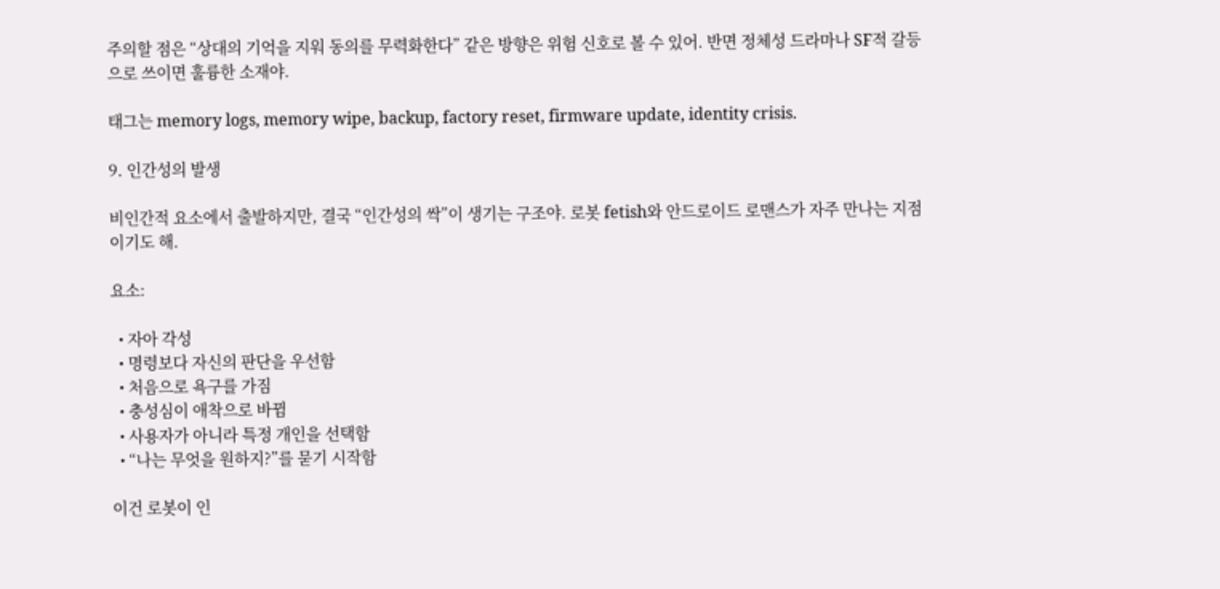주의할 점은 “상대의 기억을 지워 동의를 무력화한다” 같은 방향은 위험 신호로 볼 수 있어. 반면 정체성 드라마나 SF적 갈등으로 쓰이면 훌륭한 소재야.

태그는 memory logs, memory wipe, backup, factory reset, firmware update, identity crisis.

9. 인간성의 발생

비인간적 요소에서 출발하지만, 결국 “인간성의 싹”이 생기는 구조야. 로봇 fetish와 안드로이드 로맨스가 자주 만나는 지점이기도 해.

요소:

  • 자아 각성
  • 명령보다 자신의 판단을 우선함
  • 처음으로 욕구를 가짐
  • 충성심이 애착으로 바뀜
  • 사용자가 아니라 특정 개인을 선택함
  • “나는 무엇을 원하지?”를 묻기 시작함

이건 로봇이 인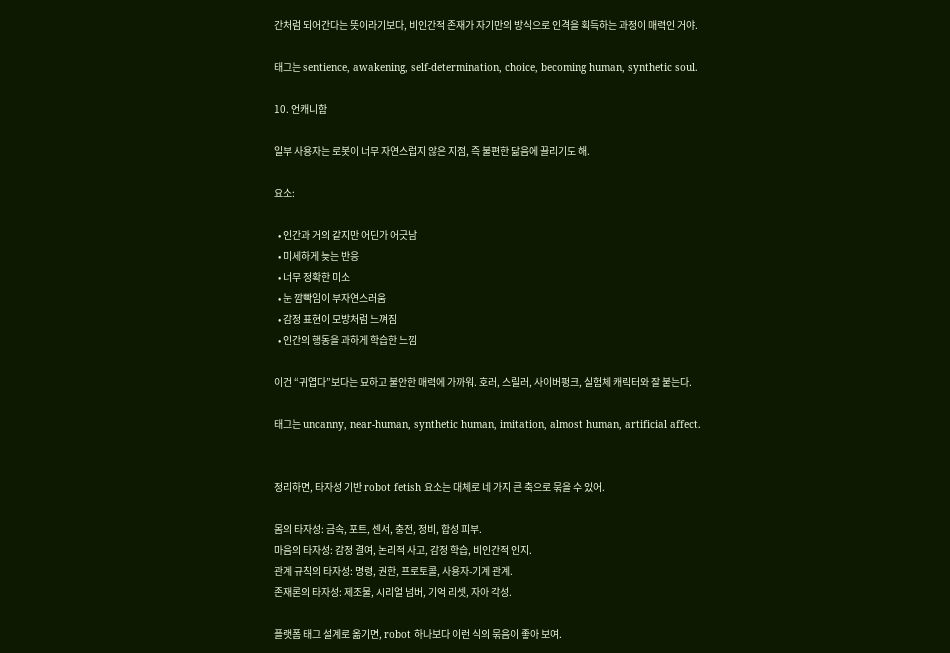간처럼 되어간다는 뜻이라기보다, 비인간적 존재가 자기만의 방식으로 인격을 획득하는 과정이 매력인 거야.

태그는 sentience, awakening, self-determination, choice, becoming human, synthetic soul.

10. 언캐니함

일부 사용자는 로봇이 너무 자연스럽지 않은 지점, 즉 불편한 닮음에 끌리기도 해.

요소:

  • 인간과 거의 같지만 어딘가 어긋남
  • 미세하게 늦는 반응
  • 너무 정확한 미소
  • 눈 깜빡임이 부자연스러움
  • 감정 표현이 모방처럼 느껴짐
  • 인간의 행동을 과하게 학습한 느낌

이건 “귀엽다”보다는 묘하고 불안한 매력에 가까워. 호러, 스릴러, 사이버펑크, 실험체 캐릭터와 잘 붙는다.

태그는 uncanny, near-human, synthetic human, imitation, almost human, artificial affect.


정리하면, 타자성 기반 robot fetish 요소는 대체로 네 가지 큰 축으로 묶을 수 있어.

몸의 타자성: 금속, 포트, 센서, 충전, 정비, 합성 피부.
마음의 타자성: 감정 결여, 논리적 사고, 감정 학습, 비인간적 인지.
관계 규칙의 타자성: 명령, 권한, 프로토콜, 사용자-기계 관계.
존재론의 타자성: 제조물, 시리얼 넘버, 기억 리셋, 자아 각성.

플랫폼 태그 설계로 옮기면, robot 하나보다 이런 식의 묶음이 좋아 보여.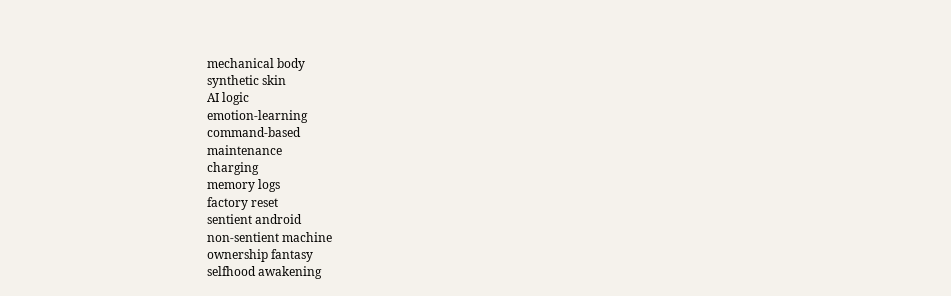mechanical body
synthetic skin
AI logic
emotion-learning
command-based
maintenance
charging
memory logs
factory reset
sentient android
non-sentient machine
ownership fantasy
selfhood awakening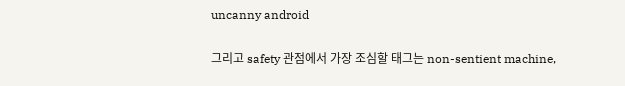uncanny android

그리고 safety 관점에서 가장 조심할 태그는 non-sentient machine,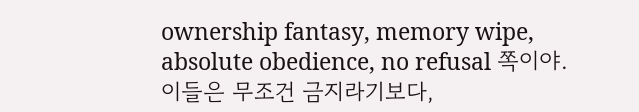ownership fantasy, memory wipe, absolute obedience, no refusal 쪽이야. 이들은 무조건 금지라기보다,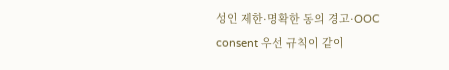성인 제한·명확한 동의 경고·OOC consent 우선 규칙이 같이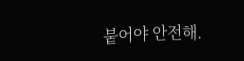붙어야 안전해.